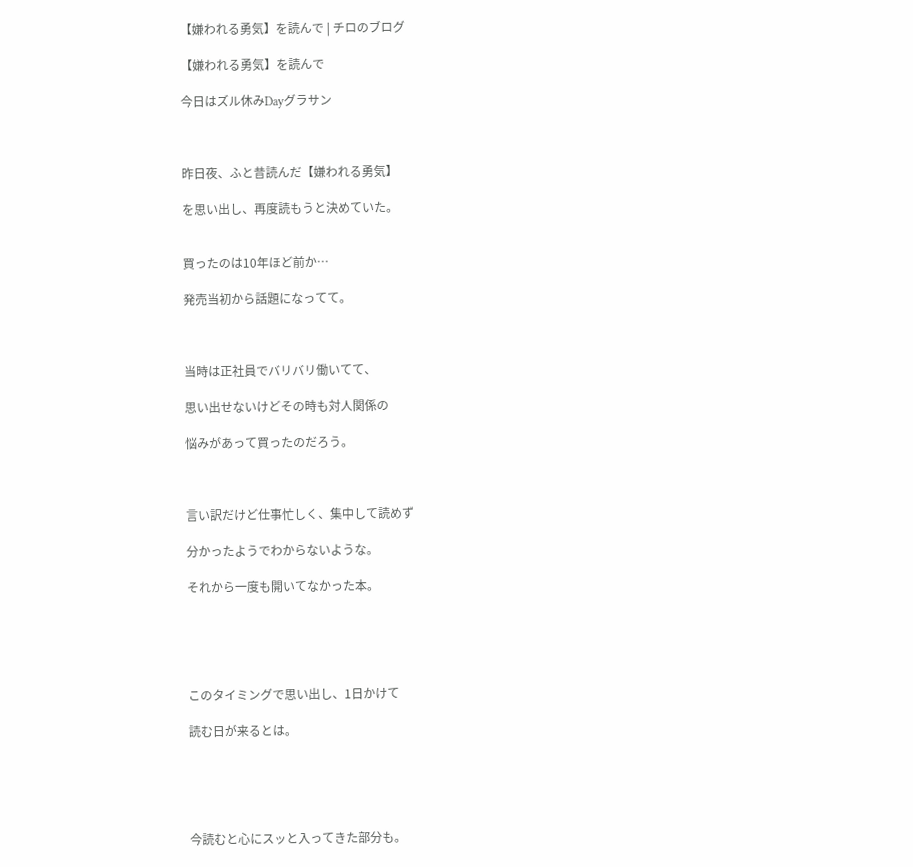【嫌われる勇気】を読んで | チロのブログ

【嫌われる勇気】を読んで

今日はズル休みDayグラサン



昨日夜、ふと昔読んだ【嫌われる勇気】

を思い出し、再度読もうと決めていた。


買ったのは10年ほど前か…

発売当初から話題になってて。



当時は正社員でバリバリ働いてて、

思い出せないけどその時も対人関係の

悩みがあって買ったのだろう。



言い訳だけど仕事忙しく、集中して読めず

分かったようでわからないような。

それから一度も開いてなかった本。





このタイミングで思い出し、1日かけて

読む日が来るとは。





今読むと心にスッと入ってきた部分も。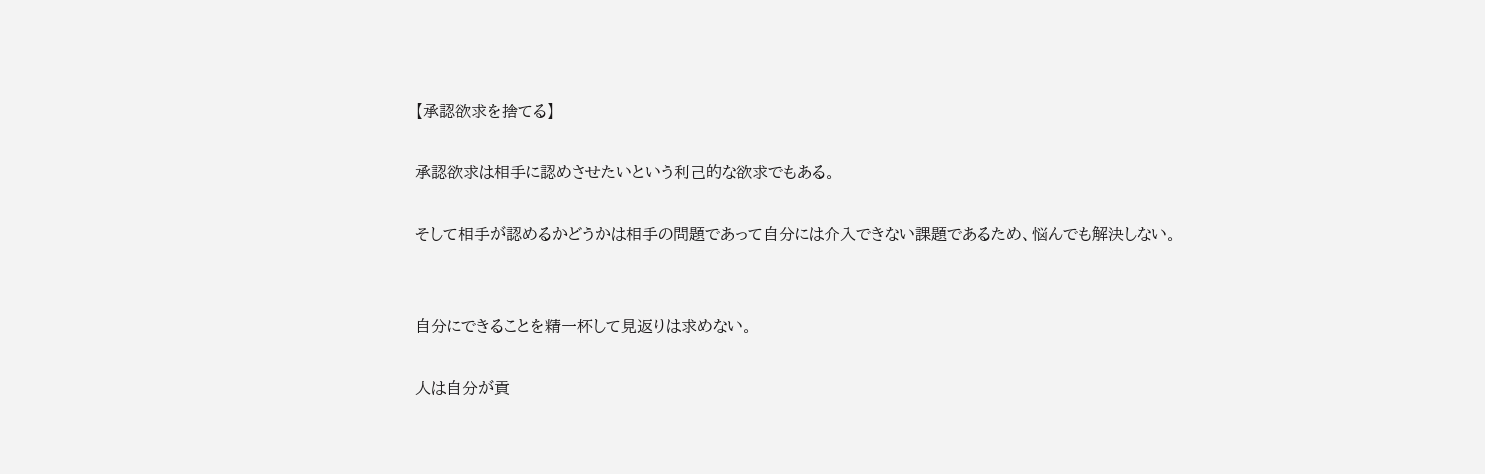【承認欲求を捨てる】

承認欲求は相手に認めさせたいという利己的な欲求でもある。

そして相手が認めるかどうかは相手の問題であって自分には介入できない課題であるため、悩んでも解決しない。


自分にできることを精一杯して見返りは求めない。

人は自分が貢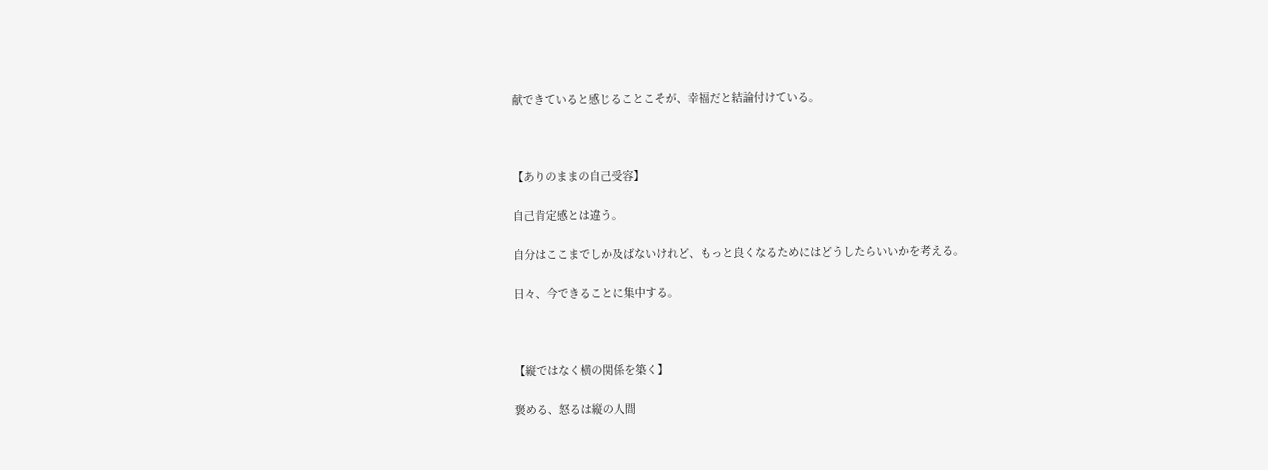献できていると感じることこそが、幸福だと結論付けている。



【ありのままの自己受容】

自己肯定感とは違う。

自分はここまでしか及ばないけれど、もっと良くなるためにはどうしたらいいかを考える。

日々、今できることに集中する。



【縦ではなく横の関係を築く】

褒める、怒るは縦の人間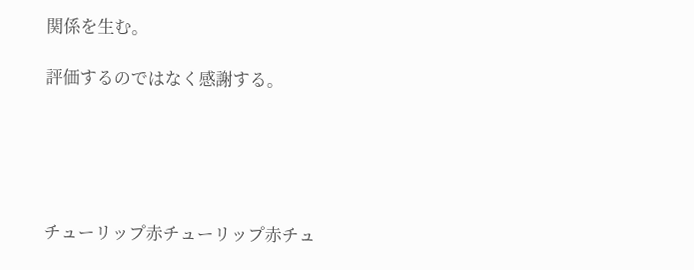関係を生む。

評価するのではなく感謝する。





チューリップ赤チューリップ赤チュ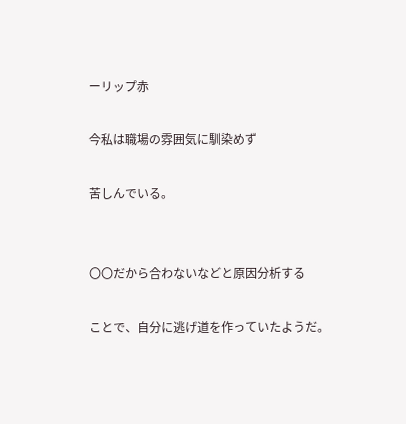ーリップ赤

今私は職場の雰囲気に馴染めず

苦しんでいる。


〇〇だから合わないなどと原因分析する

ことで、自分に逃げ道を作っていたようだ。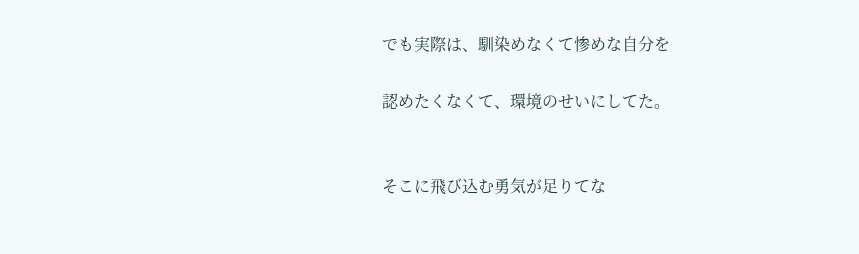でも実際は、馴染めなくて惨めな自分を

認めたくなくて、環境のせいにしてた。


そこに飛び込む勇気が足りてな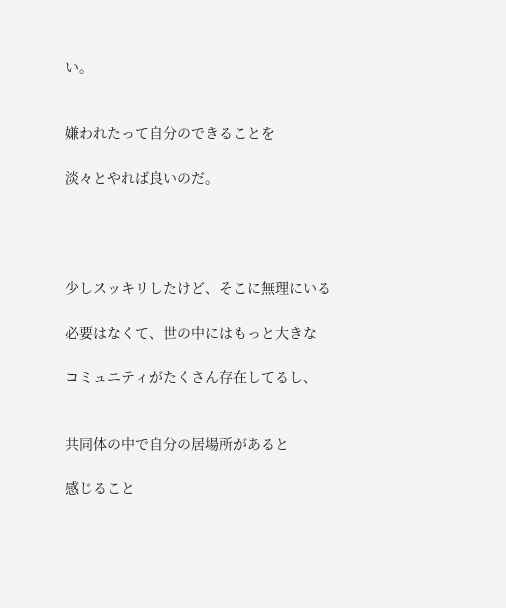い。


嫌われたって自分のできることを

淡々とやれば良いのだ。




少しスッキリしたけど、そこに無理にいる

必要はなくて、世の中にはもっと大きな

コミュニティがたくさん存在してるし、


共同体の中で自分の居場所があると

感じること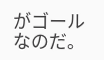がゴールなのだ。